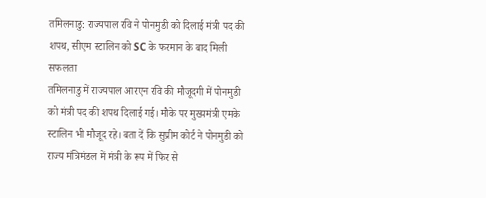तमिलनाडु: राज्यपाल रवि ने पोनमुडी को दिलाई मंत्री पद की शपथ, सीएम स्टालिन को SC के फरमान के बाद मिली सफलता
तमिलनाडु में राज्यपाल आरएन रवि की मौजूदगी में पोनमुडी को मंत्री पद की शपथ दिलाई गई। मौके पर मुख्यमंत्री एमके स्टालिन भी मौजूद रहे। बता दें कि सुप्रीम कोर्ट ने पोनमुडी को राज्य मंत्रिमंडल में मंत्री के रूप में फिर से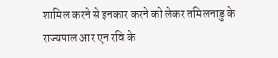शामिल करने से इनकार करने को लेकर तमिलनाडु के राज्यपाल आर एन रवि के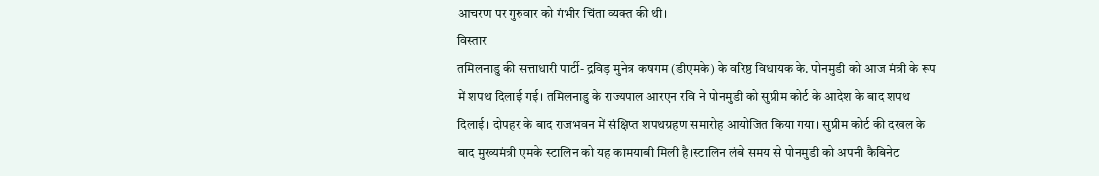आचरण पर गुरुवार को गंभीर चिंता व्यक्त की थी।
विस्तार
तमिलनाडु की सत्ताधारी पार्टी- द्रविड़ मुनेत्र कषगम (डीएमके) के वरिष्ठ विधायक के. पोनमुडी को आज मंत्री के रूप में शपथ दिलाई गई। तमिलनाडु के राज्यपाल आरएन रवि ने पोनमुडी को सुप्रीम कोर्ट के आदेश के बाद शपथ दिलाई। दोपहर के बाद राजभवन में संक्षिप्त शपथग्रहण समारोह आयोजित किया गया। सुप्रीम कोर्ट की दखल के बाद मुख्यमंत्री एमके स्टालिन को यह कामयाबी मिली है।स्टालिन लंबे समय से पोनमुडी को अपनी कैबिनेट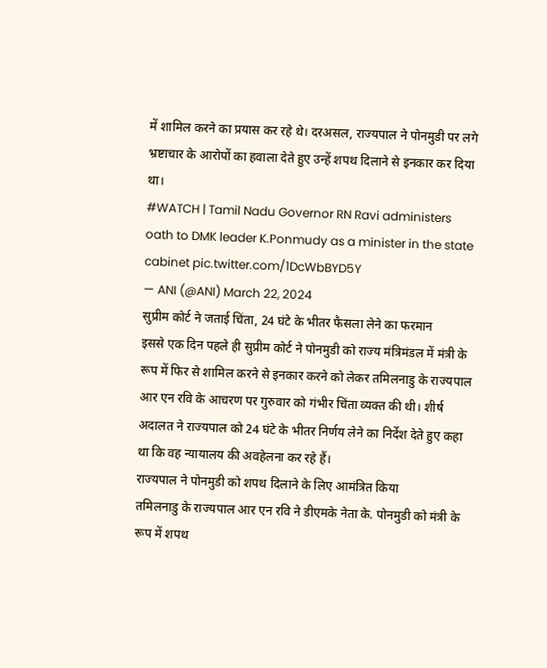में शामिल करने का प्रयास कर रहे थे। दरअसल, राज्यपाल ने पोनमुडी पर लगे भ्रष्टाचार के आरोपों का हवाला देते हुए उन्हें शपथ दिलाने से इनकार कर दिया था।
#WATCH | Tamil Nadu Governor RN Ravi administers oath to DMK leader K.Ponmudy as a minister in the state cabinet pic.twitter.com/1DcWbBYD5Y
— ANI (@ANI) March 22, 2024
सुप्रीम कोर्ट ने जताई चिंता, 24 घंटे के भीतर फैसला लेने का फरमान
इससे एक दिन पहले ही सुप्रीम कोर्ट ने पोनमुडी को राज्य मंत्रिमंडल में मंत्री के रूप में फिर से शामिल करने से इनकार करने को लेकर तमिलनाडु के राज्यपाल आर एन रवि के आचरण पर गुरुवार को गंभीर चिंता व्यक्त की थी। शीर्ष अदालत ने राज्यपाल को 24 घंटे के भीतर निर्णय लेने का निर्देश देते हुए कहा था कि वह न्यायालय की अवहेलना कर रहे हैं।
राज्यपाल ने पोनमुडी को शपथ दिलाने के लिए आमंत्रित किया
तमिलनाडु के राज्यपाल आर एन रवि ने डीएमके नेता के. पोनमुडी को मंत्री के रूप में शपथ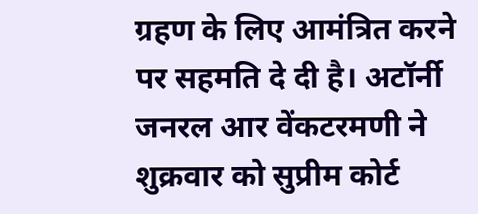ग्रहण के लिए आमंत्रित करने पर सहमति दे दी है। अटॉर्नी जनरल आर वेंकटरमणी ने शुक्रवार को सुप्रीम कोर्ट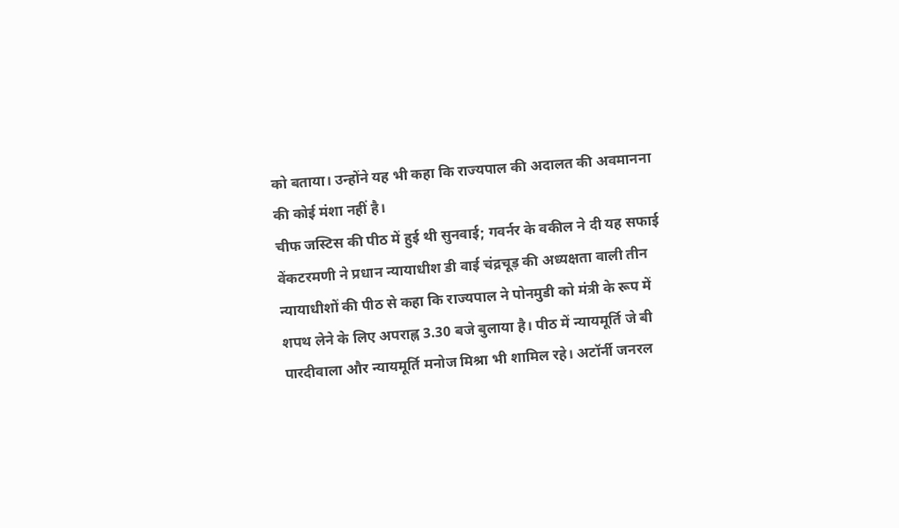को बताया। उन्होंने यह भी कहा कि राज्यपाल की अदालत की अवमानना की कोई मंशा नहीं है।
चीफ जस्टिस की पीठ में हुई थी सुनवाई; गवर्नर के वकील ने दी यह सफाई
वेंकटरमणी ने प्रधान न्यायाधीश डी वाई चंद्रचूड़ की अध्यक्षता वाली तीन न्यायाधीशों की पीठ से कहा कि राज्यपाल ने पोनमुडी को मंत्री के रूप में शपथ लेने के लिए अपराह्न 3.30 बजे बुलाया है। पीठ में न्यायमूर्ति जे बी पारदीवाला और न्यायमूर्ति मनोज मिश्रा भी शामिल रहे। अटॉर्नी जनरल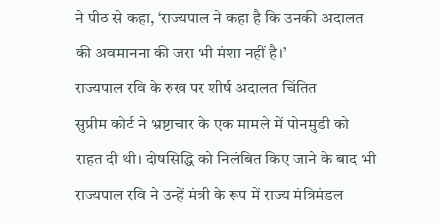ने पीठ से कहा, ‘राज्यपाल ने कहा है कि उनकी अदालत की अवमानना की जरा भी मंशा नहीं है।’
राज्यपाल रवि के रुख पर शीर्ष अदालत चिंतित
सुप्रीम कोर्ट ने भ्रष्टाचार के एक मामले में पोनमुडी को राहत दी थी। दोषसिद्धि को निलंबित किए जाने के बाद भी राज्यपाल रवि ने उन्हें मंत्री के रूप में राज्य मंत्रिमंडल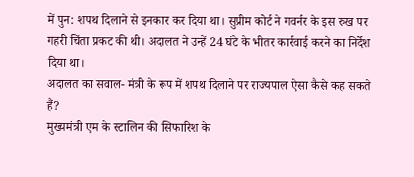में पुन: शपथ दिलाने से इनकार कर दिया था। सुप्रीम कोर्ट ने गवर्नर के इस रुख पर गहरी चिंता प्रकट की थी। अदालत ने उन्हें 24 घंटे के भीतर कार्रवाई करने का निर्देश दिया था।
अदालत का सवाल- मंत्री के रूप में शपथ दिलाने पर राज्यपाल ऐसा कैसे कह सकते हैं?
मुख्यमंत्री एम के स्टालिन की सिफारिश के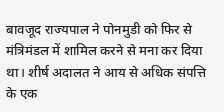बावजूद राज्यपाल ने पोनमुडी को फिर से मंत्रिमंडल में शामिल करने से मना कर दिया था। शीर्ष अदालत ने आय से अधिक संपत्ति के एक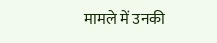मामले में उनकी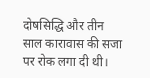दोषसिद्धि और तीन साल कारावास की सजा पर रोक लगा दी थी।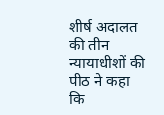शीर्ष अदालत की तीन न्यायाधीशों की पीठ ने कहा कि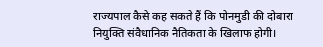राज्यपाल कैसे कह सकते हैं कि पोनमुडी की दोबारा नियुक्ति संवैधानिक नैतिकता के खिलाफ होगी।